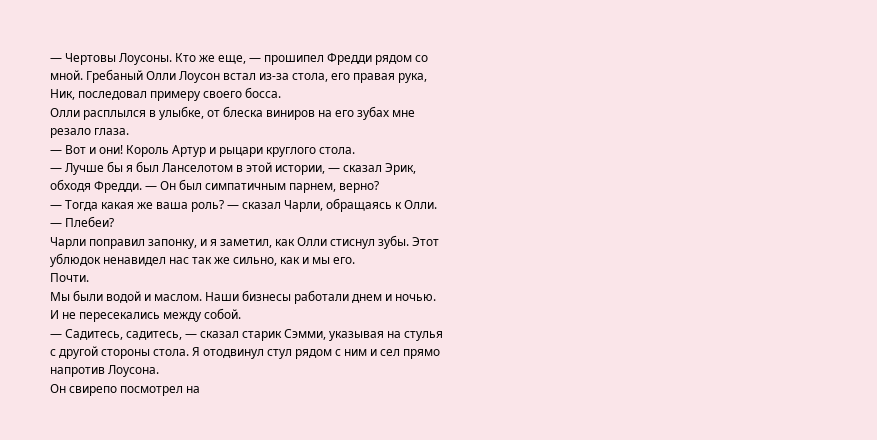— Чертовы Лоусоны. Кто же еще, — прошипел Фредди рядом со мной. Гребаный Олли Лоусон встал из-за стола, его правая рука, Ник, последовал примеру своего босса.
Олли расплылся в улыбке, от блеска виниров на его зубах мне резало глаза.
— Вот и они! Король Артур и рыцари круглого стола.
— Лучше бы я был Ланселотом в этой истории, — сказал Эрик, обходя Фредди. — Он был симпатичным парнем, верно?
— Тогда какая же ваша роль? — сказал Чарли, обращаясь к Олли. — Плебеи?
Чарли поправил запонку, и я заметил, как Олли стиснул зубы. Этот ублюдок ненавидел нас так же сильно, как и мы его.
Почти.
Мы были водой и маслом. Наши бизнесы работали днем и ночью. И не пересекались между собой.
— Садитесь, садитесь, — сказал старик Сэмми, указывая на стулья с другой стороны стола. Я отодвинул стул рядом с ним и сел прямо напротив Лоусона.
Он свирепо посмотрел на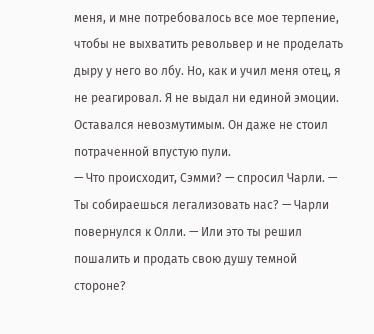меня, и мне потребовалось все мое терпение, чтобы не выхватить револьвер и не проделать дыру у него во лбу. Но, как и учил меня отец, я не реагировал. Я не выдал ни единой эмоции. Оставался невозмутимым. Он даже не стоил потраченной впустую пули.
— Что происходит, Сэмми? — спросил Чарли. — Ты собираешься легализовать нас? — Чарли повернулся к Олли. — Или это ты решил пошалить и продать свою душу темной стороне?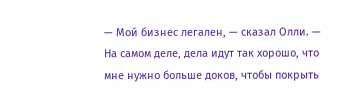— Мой бизнес легален, — сказал Олли. — На самом деле, дела идут так хорошо, что мне нужно больше доков, чтобы покрыть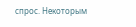спрос. Некоторым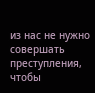из нас не нужно совершать преступления, чтобы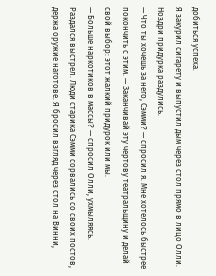добиться успеха.
Я закурил сигарету и выпустил дым через стол прямо в лицо Олли. Ноздри придурка раздулись.
— Что ты хочешь за него, Сэмми? — спросил я. Мне хотелось быстрее покончить с этим. — Заканчивай эту чертову театральщину и делай свой выбор: этот жалкий придурок или мы.
— Больше наркотиков в массы? — спросил Олли, ухмыляясь.
Раздался выстрел. Люди старика Сэмми сорвались со своих постов, держа оружие наготове. Я бросил взгляд через стол на Винни,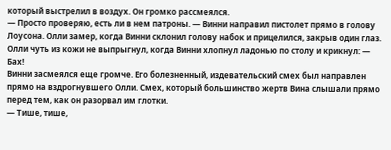который выстрелил в воздух. Он громко рассмеялся.
— Просто проверяю, есть ли в нем патроны. — Винни направил пистолет прямо в голову Лоусона. Олли замер, когда Винни склонил голову набок и прицелился, закрыв один глаз. Олли чуть из кожи не выпрыгнул, когда Винни хлопнул ладонью по столу и крикнул: — Бах!
Винни засмеялся еще громче. Его болезненный, издевательский смех был направлен прямо на вздрогнувшего Олли. Смех, который большинство жертв Вина слышали прямо перед тем, как он разорвал им глотки.
— Тише, тише,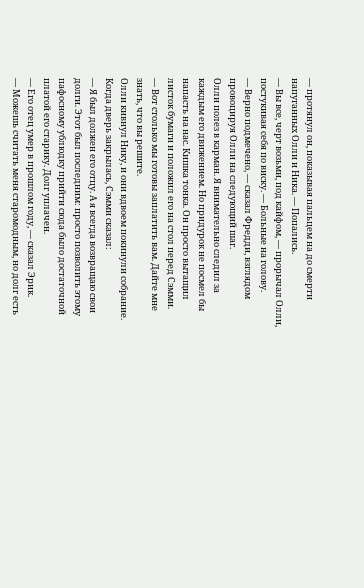— протянул он, показывая пальцем на до смерти напуганных Олли и Ника. — Попались.
— Вы все, черт возьми, под кайфом, — прорычал Олли, постукивая себя по виску. — Больные на голову.
— Верно подмечено, — сказал Фредди, взглядом провоцируя Олли на следующий шаг.
Олли полез в карман. Я внимательно следил за каждым его движением. Но придурок не посмел бы напасть на нас. Кишка тонка. Он просто вытащил листок бумаги и положил его на стол перед Сэмми.
— Вот столько мы готовы заплатить вам. Дайте мне знать, что вы решите.
Олли кивнул Нику, и они вдвоем покинули собрание. Когда дверь закрылась, Сэмми сказал:
— Я был должен его отцу. А я всегда возвращаю свои долги. Этот был последним: просто позволить этому пафосному ублюдку прийти сюда было достаточной платой его старику. Долг уплачен.
— Его отец умер в прошлом году, — сказал Эрик.
— Можешь считать меня старомодным, но долг есть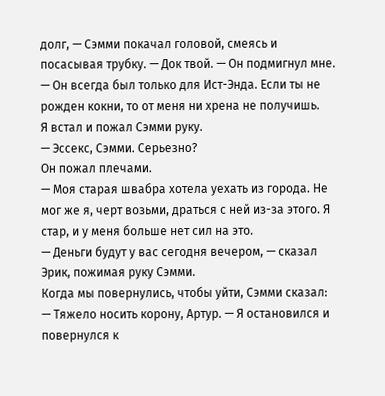долг, — Сэмми покачал головой, смеясь и посасывая трубку. — Док твой. — Он подмигнул мне. — Он всегда был только для Ист-Энда. Если ты не рожден кокни, то от меня ни хрена не получишь.
Я встал и пожал Сэмми руку.
— Эссекс, Сэмми. Серьезно?
Он пожал плечами.
— Моя старая швабра хотела уехать из города. Не мог же я, черт возьми, драться с ней из-за этого. Я стар, и у меня больше нет сил на это.
— Деньги будут у вас сегодня вечером, — сказал Эрик, пожимая руку Сэмми.
Когда мы повернулись, чтобы уйти, Сэмми сказал:
— Тяжело носить корону, Артур. — Я остановился и повернулся к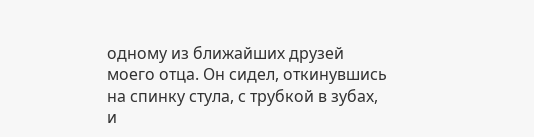одному из ближайших друзей моего отца. Он сидел, откинувшись на спинку стула, с трубкой в зубах, и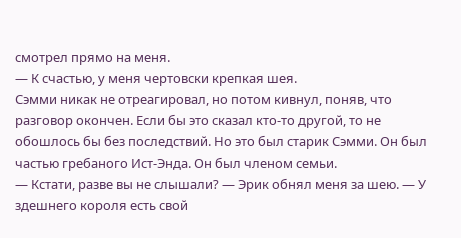смотрел прямо на меня.
— К счастью, у меня чертовски крепкая шея.
Сэмми никак не отреагировал, но потом кивнул, поняв, что разговор окончен. Если бы это сказал кто-то другой, то не обошлось бы без последствий. Но это был старик Сэмми. Он был частью гребаного Ист-Энда. Он был членом семьи.
— Кстати, разве вы не слышали? — Эрик обнял меня за шею. — У здешнего короля есть свой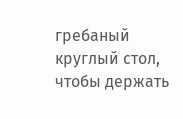гребаный круглый стол, чтобы держать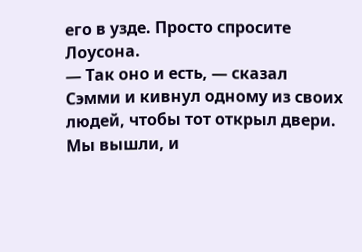его в узде. Просто спросите Лоусона.
— Так оно и есть, — сказал Сэмми и кивнул одному из своих людей, чтобы тот открыл двери. Мы вышли, и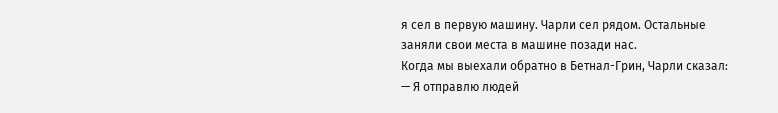я сел в первую машину. Чарли сел рядом. Остальные заняли свои места в машине позади нас.
Когда мы выехали обратно в Бетнал-Грин, Чарли сказал:
— Я отправлю людей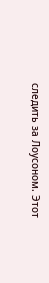следить за Лоусоном. Этот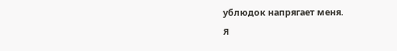ублюдок напрягает меня.
Я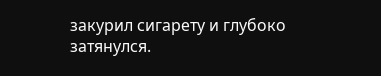закурил сигарету и глубоко затянулся.